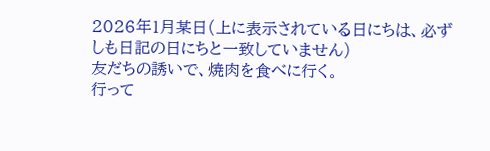2026年1月某日(上に表示されている日にちは、必ずしも日記の日にちと一致していません)
友だちの誘いで、焼肉を食べに行く。
行って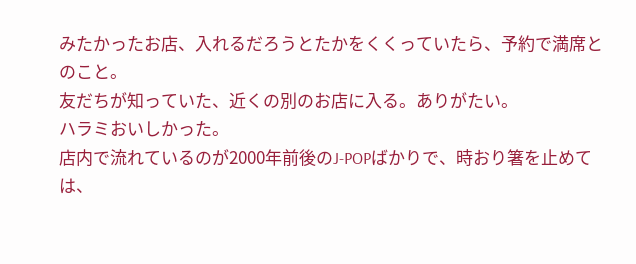みたかったお店、入れるだろうとたかをくくっていたら、予約で満席とのこと。
友だちが知っていた、近くの別のお店に入る。ありがたい。
ハラミおいしかった。
店内で流れているのが2000年前後のJ-POPばかりで、時おり箸を止めては、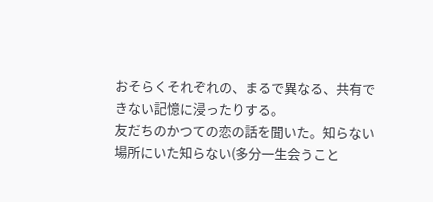おそらくそれぞれの、まるで異なる、共有できない記憶に浸ったりする。
友だちのかつての恋の話を聞いた。知らない場所にいた知らない(多分一生会うこと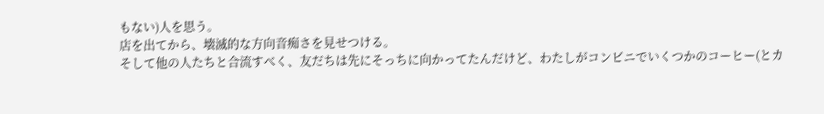もない)人を思う。
店を出てから、壊滅的な方向音痴さを見せつける。
そして他の人たちと合流すべく、友だちは先にそっちに向かってたんだけど、わたしがコンビニでいくつかのコーヒー(とカ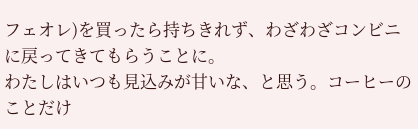フェオレ)を買ったら持ちきれず、わざわざコンビニに戻ってきてもらうことに。
わたしはいつも見込みが甘いな、と思う。コーヒーのことだけ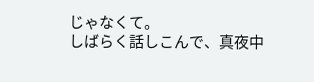じゃなくて。
しばらく話しこんで、真夜中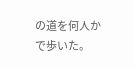の道を何人かで歩いた。